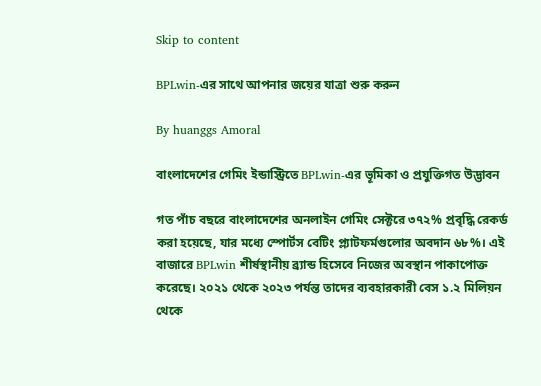Skip to content

BPLwin-এর সাথে আপনার জয়ের যাত্রা শুরু করুন

By huanggs Amoral

বাংলাদেশের গেমিং ইন্ডাস্ট্রিতে BPLwin-এর ভূমিকা ও প্রযুক্তিগত উদ্ভাবন

গত পাঁচ বছরে বাংলাদেশের অনলাইন গেমিং সেক্টরে ৩৭২% প্রবৃদ্ধি রেকর্ড করা হয়েছে, যার মধ্যে স্পোর্টস বেটিং প্ল্যাটফর্মগুলোর অবদান ৬৮%। এই বাজারে BPLwin শীর্ষস্থানীয় ব্র্যান্ড হিসেবে নিজের অবস্থান পাকাপোক্ত করেছে। ২০২১ থেকে ২০২৩ পর্যন্ত তাদের ব্যবহারকারী বেস ১.২ মিলিয়ন থেকে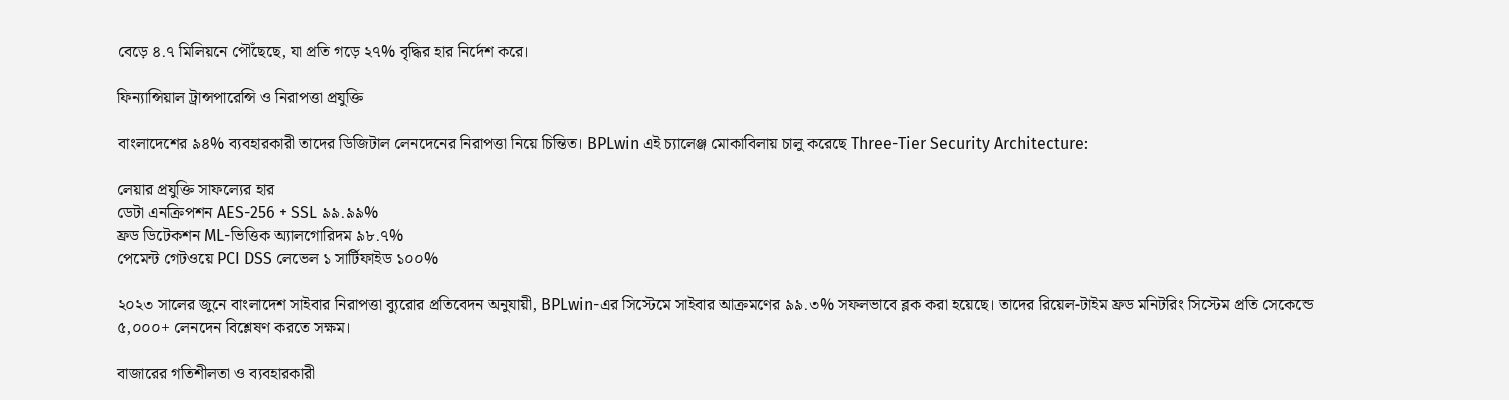বেড়ে ৪.৭ মিলিয়নে পৌঁছেছে, যা প্রতি গড়ে ২৭% বৃদ্ধির হার নির্দেশ করে।

ফিন্যান্সিয়াল ট্রান্সপারেন্সি ও নিরাপত্তা প্রযুক্তি

বাংলাদেশের ৯৪% ব্যবহারকারী তাদের ডিজিটাল লেনদেনের নিরাপত্তা নিয়ে চিন্তিত। BPLwin এই চ্যালেঞ্জ মোকাবিলায় চালু করেছে Three-Tier Security Architecture:

লেয়ার প্রযুক্তি সাফল্যের হার
ডেটা এনক্রিপশন AES-256 + SSL ৯৯.৯৯%
ফ্রড ডিটেকশন ML-ভিত্তিক অ্যালগোরিদম ৯৮.৭%
পেমেন্ট গেটওয়ে PCI DSS লেভেল ১ সার্টিফাইড ১০০%

২০২৩ সালের জুনে বাংলাদেশ সাইবার নিরাপত্তা ব্যুরোর প্রতিবেদন অনুযায়ী, BPLwin-এর সিস্টেমে সাইবার আক্রমণের ৯৯.৩% সফলভাবে ব্লক করা হয়েছে। তাদের রিয়েল-টাইম ফ্রড মনিটরিং সিস্টেম প্রতি সেকেন্ডে ৫,০০০+ লেনদেন বিশ্লেষণ করতে সক্ষম।

বাজারের গতিশীলতা ও ব্যবহারকারী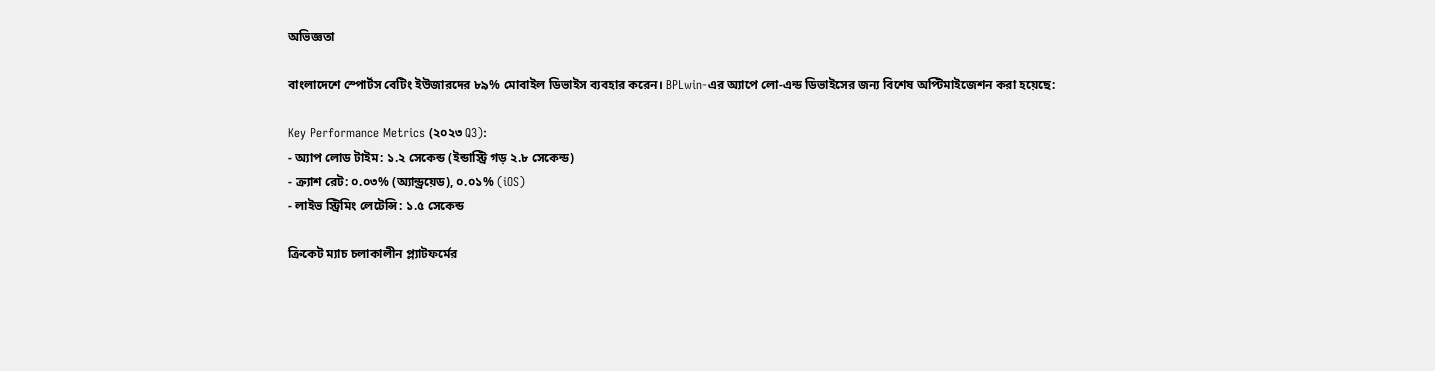অভিজ্ঞতা

বাংলাদেশে স্পোর্টস বেটিং ইউজারদের ৮৯% মোবাইল ডিভাইস ব্যবহার করেন। BPLwin-এর অ্যাপে লো-এন্ড ডিভাইসের জন্য বিশেষ অপ্টিমাইজেশন করা হয়েছে:

Key Performance Metrics (২০২৩ Q3):
- অ্যাপ লোড টাইম: ১.২ সেকেন্ড (ইন্ডাস্ট্রি গড় ২.৮ সেকেন্ড)
- ক্র্যাশ রেট: ০.০৩% (অ্যান্ড্রয়েড), ০.০১% (iOS)
- লাইভ স্ট্রিমিং লেটেন্সি: ১.৫ সেকেন্ড

ক্রিকেট ম্যাচ চলাকালীন প্ল্যাটফর্মের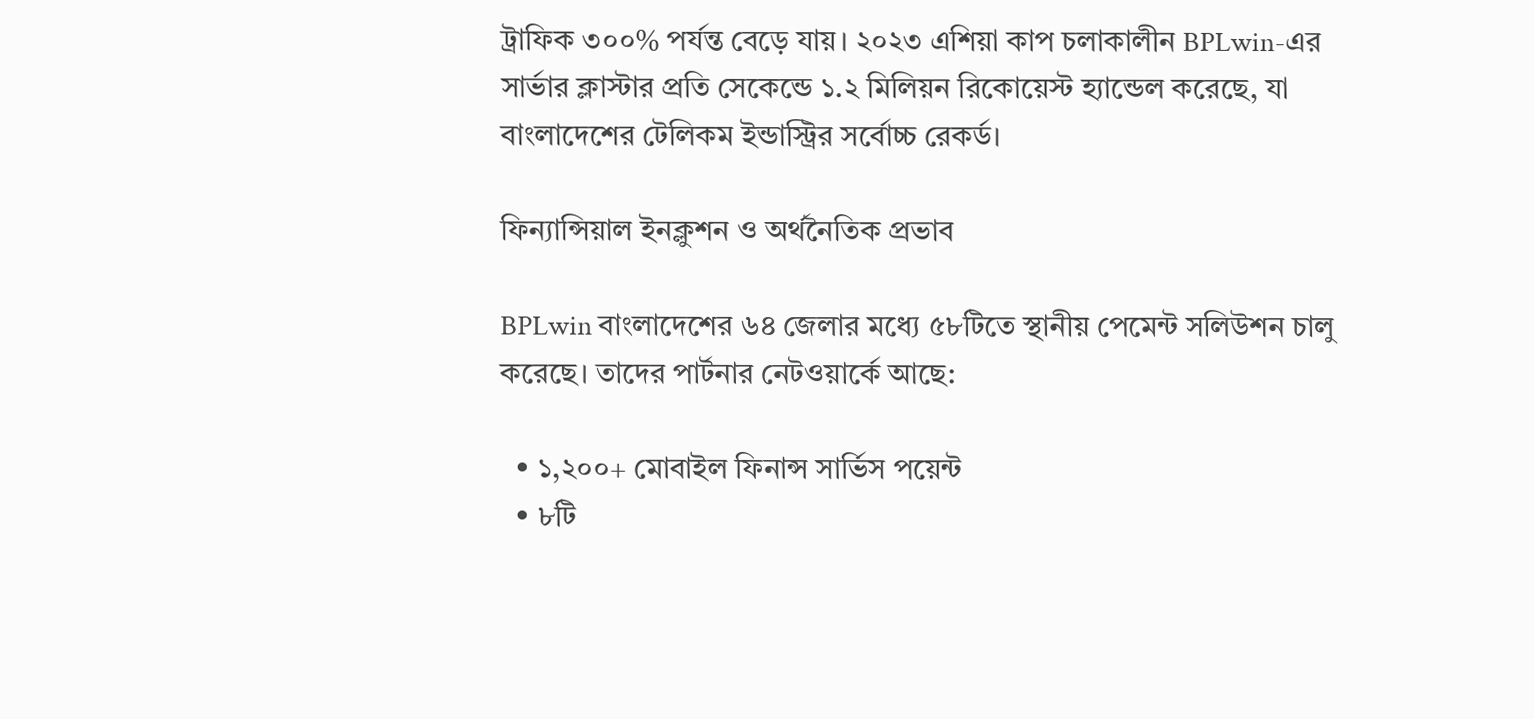ট্রাফিক ৩০০% পর্যন্ত বেড়ে যায়। ২০২৩ এশিয়া কাপ চলাকালীন BPLwin-এর সার্ভার ক্লাস্টার প্রতি সেকেন্ডে ১.২ মিলিয়ন রিকোয়েস্ট হ্যান্ডেল করেছে, যা বাংলাদেশের টেলিকম ইন্ডাস্ট্রির সর্বোচ্চ রেকর্ড।

ফিন্যান্সিয়াল ইনক্লুশন ও অর্থনৈতিক প্রভাব

BPLwin বাংলাদেশের ৬৪ জেলার মধ্যে ৫৮টিতে স্থানীয় পেমেন্ট সলিউশন চালু করেছে। তাদের পার্টনার নেটওয়ার্কে আছে:

  • ১,২০০+ মোবাইল ফিনান্স সার্ভিস পয়েন্ট
  • ৮টি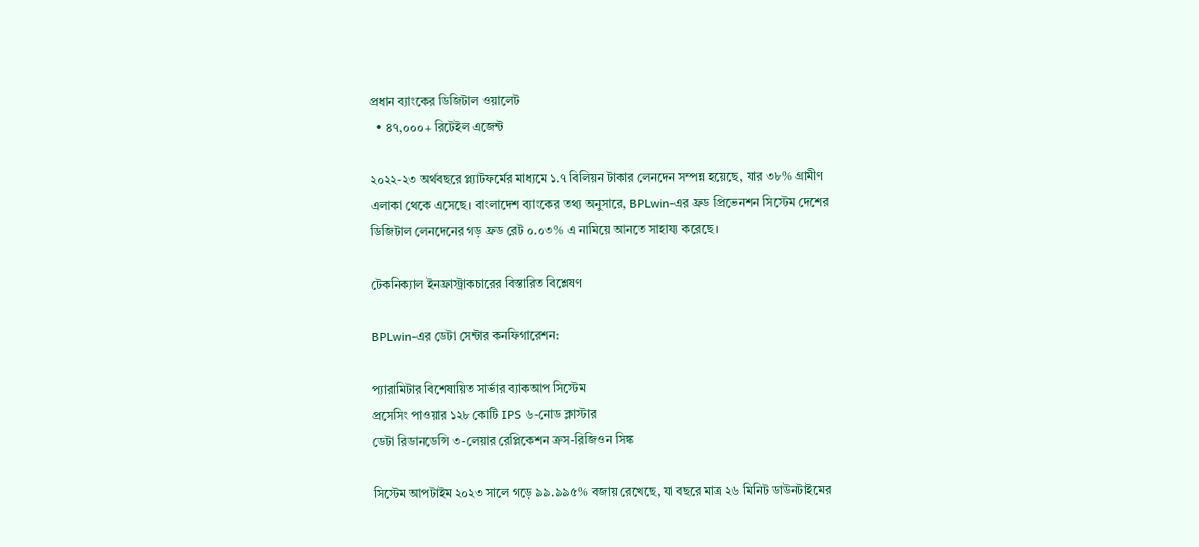প্রধান ব্যাংকের ডিজিটাল ওয়ালেট
  • ৪৭,০০০+ রিটেইল এজেন্ট

২০২২-২৩ অর্থবছরে প্ল্যাটফর্মের মাধ্যমে ১.৭ বিলিয়ন টাকার লেনদেন সম্পন্ন হয়েছে, যার ৩৮% গ্রামীণ এলাকা থেকে এসেছে। বাংলাদেশ ব্যাংকের তথ্য অনুসারে, BPLwin-এর ফ্রড প্রিভেনশন সিস্টেম দেশের ডিজিটাল লেনদেনের গড় ফ্রড রেট ০.০৩% এ নামিয়ে আনতে সাহায্য করেছে।

টেকনিক্যাল ইনফ্রাস্ট্রাকচারের বিস্তারিত বিশ্লেষণ

BPLwin-এর ডেটা সেন্টার কনফিগারেশন:

প্যারামিটার বিশেষায়িত সার্ভার ব্যাকআপ সিস্টেম
প্রসেসিং পাওয়ার ১২৮ কোটি IPS ৬-নোড ক্লাস্টার
ডেটা রিডানডেন্সি ৩-লেয়ার রেপ্লিকেশন ক্রস-রিজিওন সিঙ্ক

সিস্টেম আপটাইম ২০২৩ সালে গড়ে ৯৯.৯৯৫% বজায় রেখেছে, যা বছরে মাত্র ২৬ মিনিট ডাউনটাইমের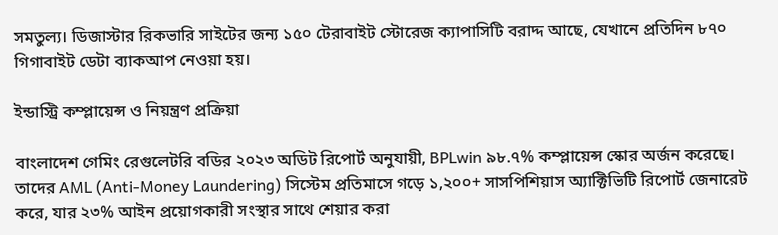সমতুল্য। ডিজাস্টার রিকভারি সাইটের জন্য ১৫০ টেরাবাইট স্টোরেজ ক্যাপাসিটি বরাদ্দ আছে, যেখানে প্রতিদিন ৮৭০ গিগাবাইট ডেটা ব্যাকআপ নেওয়া হয়।

ইন্ডাস্ট্রি কম্প্লায়েন্স ও নিয়ন্ত্রণ প্রক্রিয়া

বাংলাদেশ গেমিং রেগুলেটরি বডির ২০২৩ অডিট রিপোর্ট অনুযায়ী, BPLwin ৯৮.৭% কম্প্লায়েন্স স্কোর অর্জন করেছে। তাদের AML (Anti-Money Laundering) সিস্টেম প্রতিমাসে গড়ে ১,২০০+ সাসপিশিয়াস অ্যাক্টিভিটি রিপোর্ট জেনারেট করে, যার ২৩% আইন প্রয়োগকারী সংস্থার সাথে শেয়ার করা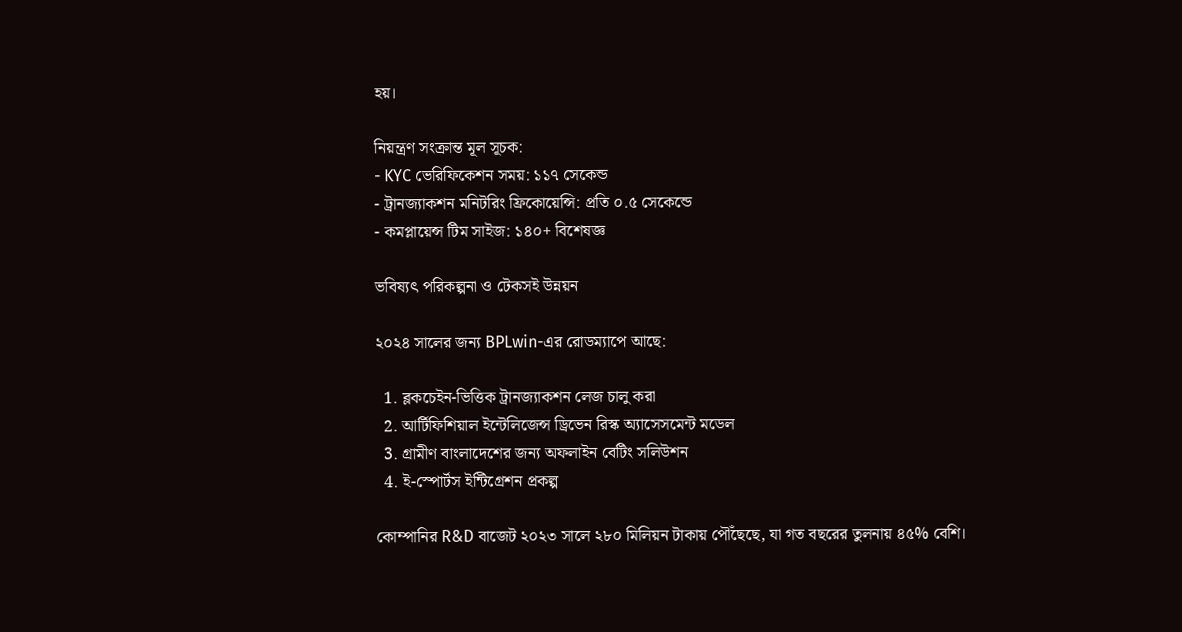হয়।

নিয়ন্ত্রণ সংক্রান্ত মূল সূচক:
- KYC ভেরিফিকেশন সময়: ১১৭ সেকেন্ড
- ট্রানজ্যাকশন মনিটরিং ফ্রিকোয়েন্সি: প্রতি ০.৫ সেকেন্ডে
- কমপ্লায়েন্স টিম সাইজ: ১৪০+ বিশেষজ্ঞ

ভবিষ্যৎ পরিকল্পনা ও টেকসই উন্নয়ন

২০২৪ সালের জন্য BPLwin-এর রোডম্যাপে আছে:

  1. ব্লকচেইন-ভিত্তিক ট্রানজ্যাকশন লেজ চালু করা
  2. আর্টিফিশিয়াল ইন্টেলিজেন্স ড্রিভেন রিস্ক অ্যাসেসমেন্ট মডেল
  3. গ্রামীণ বাংলাদেশের জন্য অফলাইন বেটিং সলিউশন
  4. ই-স্পোর্টস ইন্টিগ্রেশন প্রকল্প

কোম্পানির R&D বাজেট ২০২৩ সালে ২৮০ মিলিয়ন টাকায় পৌঁছেছে, যা গত বছরের তুলনায় ৪৫% বেশি।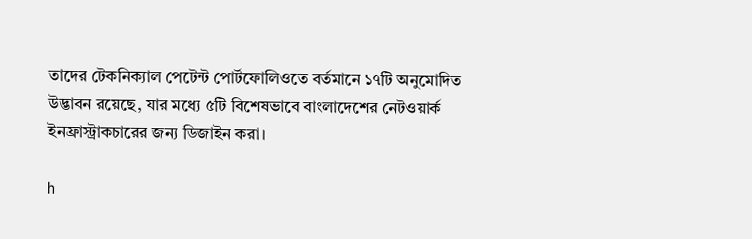তাদের টেকনিক্যাল পেটেন্ট পোর্টফোলিওতে বর্তমানে ১৭টি অনুমোদিত উদ্ভাবন রয়েছে, যার মধ্যে ৫টি বিশেষভাবে বাংলাদেশের নেটওয়ার্ক ইনফ্রাস্ট্রাকচারের জন্য ডিজাইন করা।

h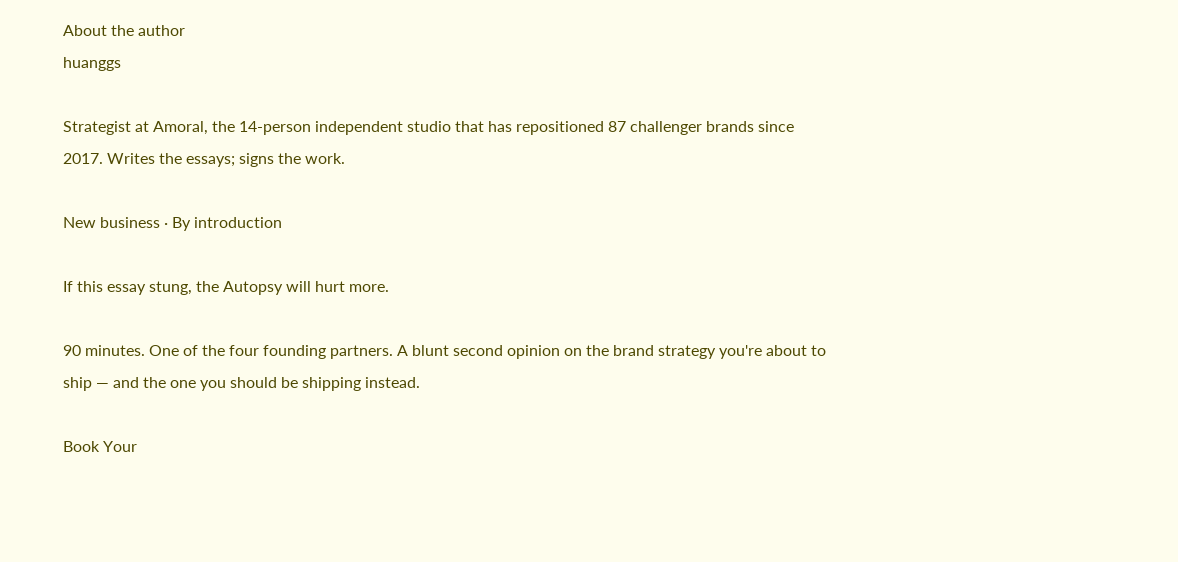About the author
huanggs

Strategist at Amoral, the 14-person independent studio that has repositioned 87 challenger brands since 2017. Writes the essays; signs the work.

New business · By introduction

If this essay stung, the Autopsy will hurt more.

90 minutes. One of the four founding partners. A blunt second opinion on the brand strategy you're about to ship — and the one you should be shipping instead.

Book Your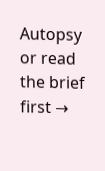Autopsy or read the brief first →